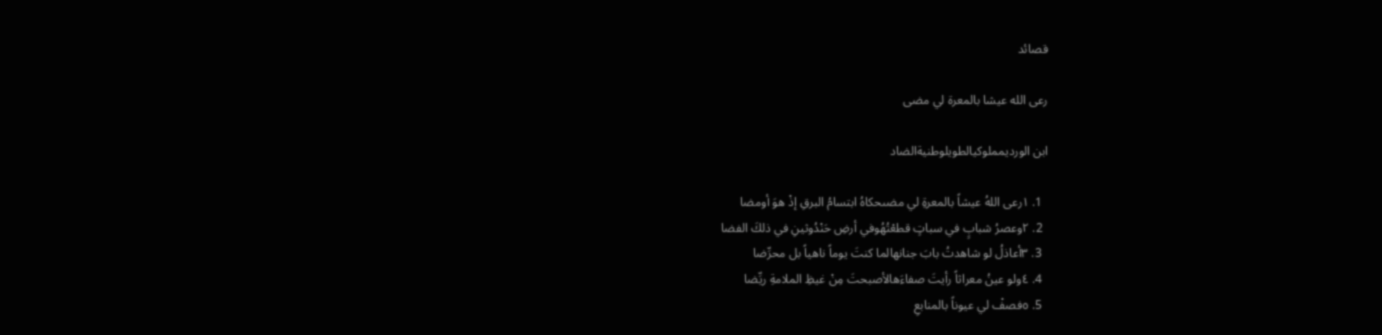قصائد

رعى الله عيشا بالمعرة لي مضى

ابن الورديمملوكيالطويلوطنيةالضاد

  1. ١رعى اللهُ عيشاً بالمعرةِ لي مضىحكاهُ ابتسامُ البرقِ إذْ هوَ أومضا
  2. ٢وعصرُ شبابٍ في سباتٍ قطعْتُهُوفي أرضِ حَنْدُوثينِ في ذلكَ الفضا
  3. ٣أعاذلُ لو شاهدتُ بابَ جنانهالما كنتَ يوماً ناهياً بل محرِّضا
  4. ٤ولو عينُ معراثاً رأيتَ صفاءَهالأصبحتَ مِنْ غيظِ الملامةِ ريِّضا
  5. ٥فصفْ لي عيوناً بالمنابعِ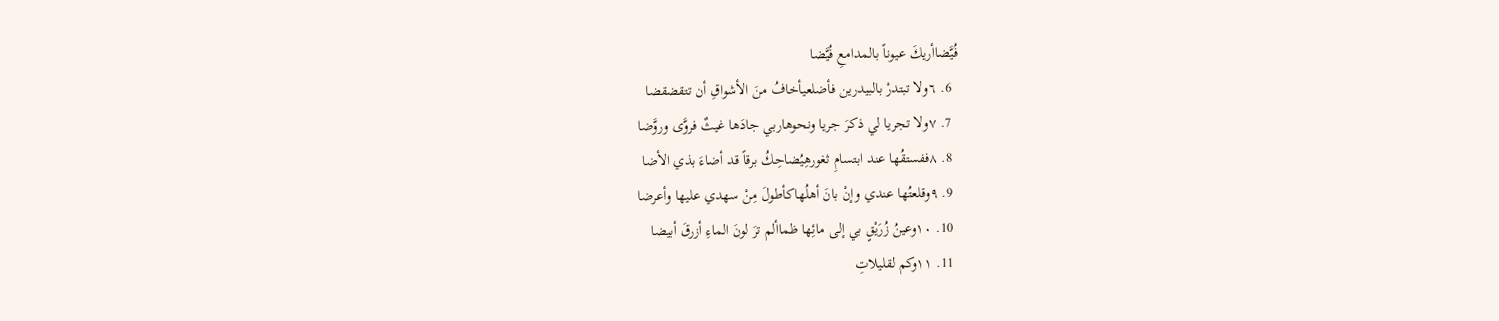فُيَّضاأريكَ عيوناً بالمدامعِ فُيَّضا
  6. ٦ولا تبتدرْ بالبيدرين فأضلعيأخافُ منَ الأشواقِ أن تتقضقضا
  7. ٧ولا تجريا لي ذكرَ جريا ونحوهاربي جادَها غيثٌ فروَّى وروَّضا
  8. ٨ففستقُها عند ابتسامِ ثغورهِيُضاحِكُ برقاً قد أضاءَ بذي الأضا
  9. ٩وقلعتُها عندي وإنْ بانَ أهلُهاكأطولَ مِنْ سهدي عليها وأعرضا
  10. ١٠وعينُ زُرَيْقٍ بي إلى مائِها ظماألم ترَ لونَ الماءِ أزرقَ أبيضا
  11. ١١وكم لقليلاتِ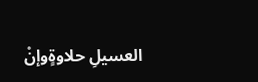العسيلِ حلاوةٍوإنْ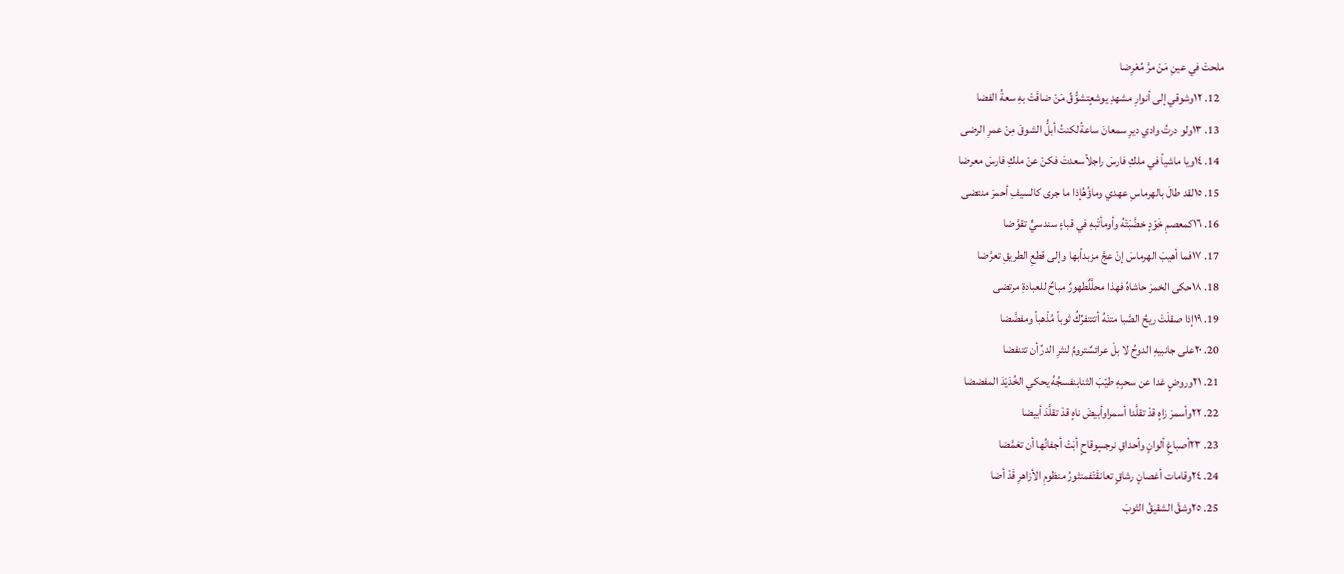ملحتْ في عينِ مَنْ مرَّ مُعْرِضا
  12. ١٢وشوقي إلى أنوارِ مشهدِ يوشعٍتشوُّقُ مَنْ ضاقَتْ بهِ سعةُ الفضا
  13. ١٣ولو درتُ وادي ديرِ سمعانَ ساعةًلكنتُ أبلُّ الشوقَ مِنْ عمرِ الرضى
  14. ١٤ويا ماشياً في ملكِ فارسَ راجلاًسعدتَ فكنْ عنْ ملكِ فارسَ معرضا
  15. ١٥لقد طالَ بالهرماسِ عهدي وماؤُهُإذا ما جرى كالسيفِ أحمرَ منتضى
  16. ١٦كمعصمِ خَوْدٍ خضَّبَتْهُ وأومأتْبهِ في قباءٍ سندسيٍّ تقوَّضا
  17. ١٧فما أهيبَ الهرماسَ إنْ عجَّ مزبداًبها وإلى قطعِ الطريقِ تعرَّضا
  18. ١٨حكى الخمرَ حاشاهُ فهذا محلَّلٌطهورٌ مباحٌ للعبادةِ مرتضى
  19. ١٩إذا صقلَتْ ريحُ الصَّبا متنَهُ أتتتفرِّكُ ثوباً مُذْهباً ومفضَّضا
  20. ٢٠على جانبيهِ الدوحُ لا بلْ عرائسٌترومُ لنثرِ الدرِّ أن تتنفضا
  21. ٢١وروضٍ غدا عن سحبِهِ طيّبَ الثنابنفسجُهُ يحكي الخُدَيْدَ المفضضا
  22. ٢٢وأسمرَ زاهٍ قدْ تقلَّدا أسمراوأبيضَ ناهٍ قدْ تقلَّدَ أبيضا
  23. ٢٣أصباغِ ألوانٍ وأحداقِ نرجسٍوقاحٍ أبَتْ أجفانُها أن تغمَّضا
  24. ٢٤وقامات أغصانٍ رشاقٍ تعانقَتْفمنثورُ منظومِ الأزاهرِ قَدْ أضا
  25. ٢٥وشقَّ الشقيقُ الثوبَ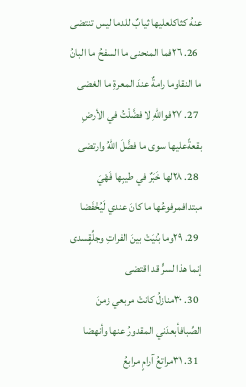عنهُ كثاكلعليها ثيابٌ للدما ليس تنتضى
  26. ٢٦فما المنحنى ما السفحُ ما البانُ ما النقاوما رامةٌ عندَ المعرةِ ما الغضى
  27. ٢٧فواللهِ لا فضَّلْتُ في الأرضِ بقعةًعليها سوى ما فضَّلَ اللهُ وارتضى
  28. ٢٨لها خَبَرٌ في طيبِها فَهْيَ مبتدافمرفوعُها ما كانَ عندي لَيُخْفَضا
  29. ٢٩وما بُنيَتْ بينَ الفراتِ وجلِّقٍسدى إنما هذا لسرٍّ قد اقتضى
  30. ٣٠منازلُ كانتْ مربعي زمنَ الصِّبافأبعدَني المقدورُ عنها وأنهضا
  31. ٣١مراتعُ آرامٍ مرابعُ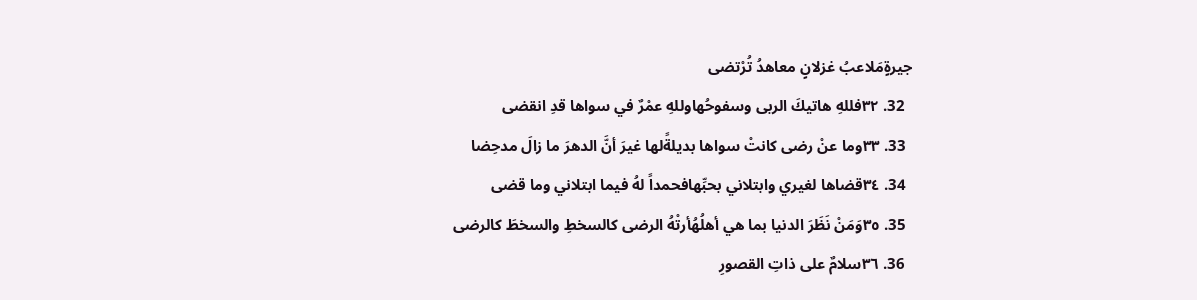جيرةٍمَلاعبُ غزلانٍ معاهدُ تُرْتضى
  32. ٣٢فللهِ هاتيكَ الربى وسفوحُهاوللهِ عمْرٌ في سواها قدِ انقضى
  33. ٣٣وما عنْ رضى كانتْ سواها بديلةًلها غيرَ أنَّ الدهرَ ما زالَ مدحِضا
  34. ٣٤قضاها لغيري وابتلاني بحبِّهافحمداً لهُ فيما ابتلاني وما قضى
  35. ٣٥وَمَنْ نَظَرَ الدنيا بما هي أهلُهُأرتْهُ الرضى كالسخطِ والسخطَ كالرضى
  36. ٣٦سلامٌ على ذاتِ القصورِ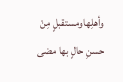وأهلِهاومستقبلٍ مِنْ حسنِ حالٍ بها مضى